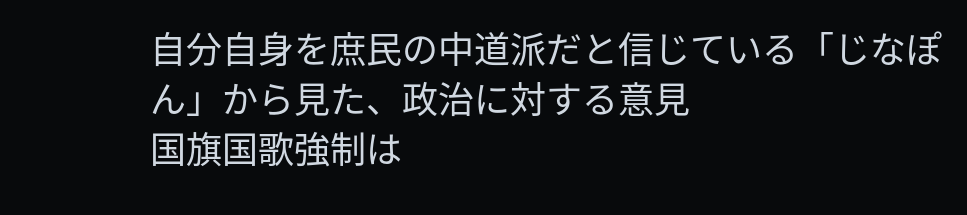自分自身を庶民の中道派だと信じている「じなぽん」から見た、政治に対する意見
国旗国歌強制は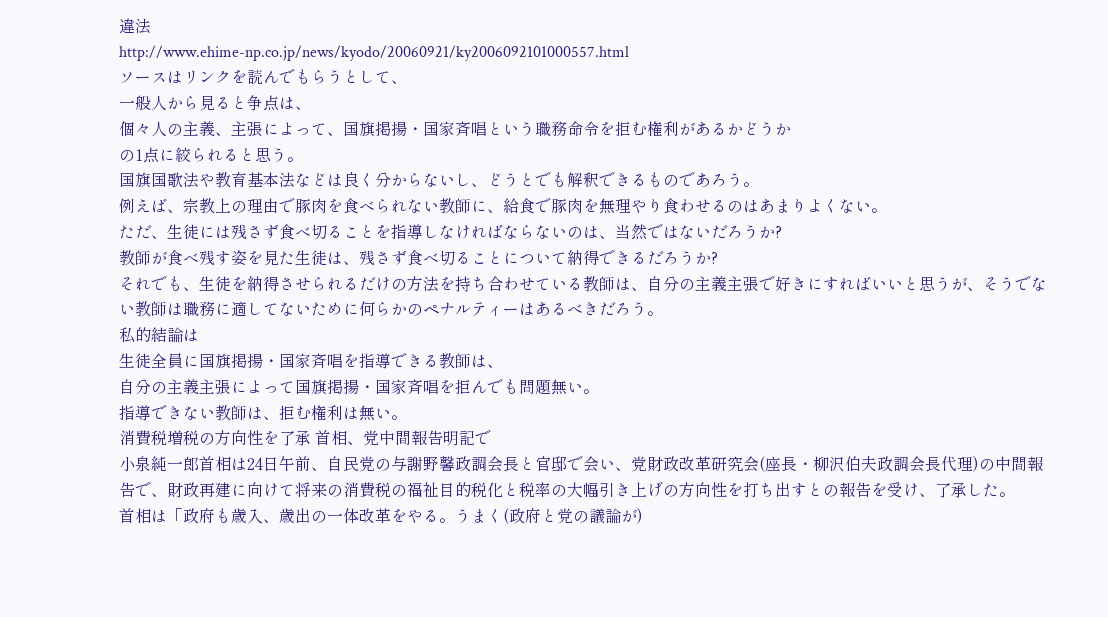違法
http://www.ehime-np.co.jp/news/kyodo/20060921/ky2006092101000557.html
ソースはリンクを読んでもらうとして、
一般人から見ると争点は、
個々人の主義、主張によって、国旗掲揚・国家斉唱という職務命令を拒む権利があるかどうか
の1点に絞られると思う。
国旗国歌法や教育基本法などは良く分からないし、どうとでも解釈できるものであろう。
例えば、宗教上の理由で豚肉を食べられない教師に、給食で豚肉を無理やり食わせるのはあまりよくない。
ただ、生徒には残さず食べ切ることを指導しなければならないのは、当然ではないだろうか?
教師が食べ残す姿を見た生徒は、残さず食べ切ることについて納得できるだろうか?
それでも、生徒を納得させられるだけの方法を持ち合わせている教師は、自分の主義主張で好きにすればいいと思うが、そうでない教師は職務に適してないために何らかのペナルティーはあるべきだろう。
私的結論は
生徒全員に国旗掲揚・国家斉唱を指導できる教師は、
自分の主義主張によって国旗掲揚・国家斉唱を拒んでも問題無い。
指導できない教師は、拒む権利は無い。
消費税増税の方向性を了承 首相、党中間報告明記で
小泉純一郎首相は24日午前、自民党の与謝野馨政調会長と官邸で会い、党財政改革研究会(座長・柳沢伯夫政調会長代理)の中間報告で、財政再建に向けて将来の消費税の福祉目的税化と税率の大幅引き上げの方向性を打ち出すとの報告を受け、了承した。
首相は「政府も歳入、歳出の一体改革をやる。うまく(政府と党の議論が)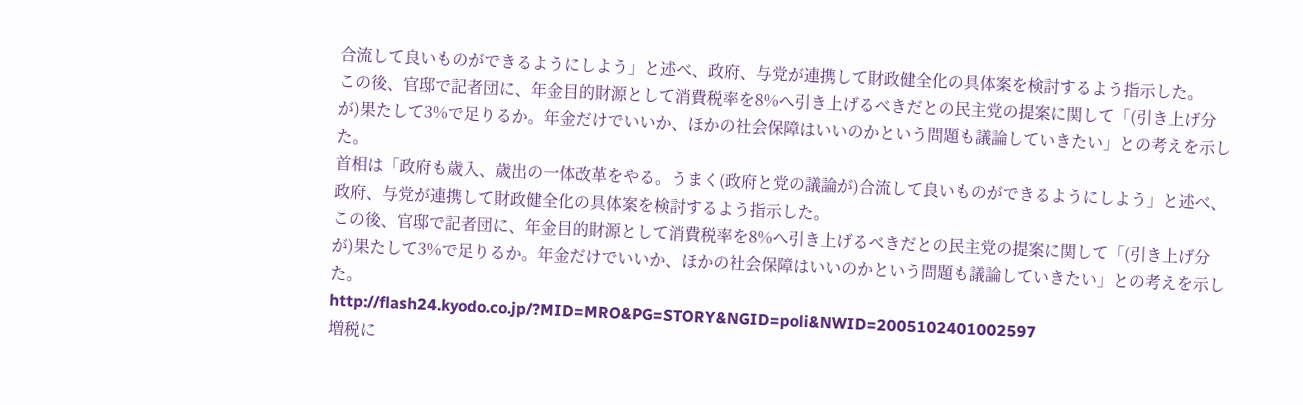合流して良いものができるようにしよう」と述べ、政府、与党が連携して財政健全化の具体案を検討するよう指示した。
この後、官邸で記者団に、年金目的財源として消費税率を8%へ引き上げるべきだとの民主党の提案に関して「(引き上げ分が)果たして3%で足りるか。年金だけでいいか、ほかの社会保障はいいのかという問題も議論していきたい」との考えを示した。
首相は「政府も歳入、歳出の一体改革をやる。うまく(政府と党の議論が)合流して良いものができるようにしよう」と述べ、政府、与党が連携して財政健全化の具体案を検討するよう指示した。
この後、官邸で記者団に、年金目的財源として消費税率を8%へ引き上げるべきだとの民主党の提案に関して「(引き上げ分が)果たして3%で足りるか。年金だけでいいか、ほかの社会保障はいいのかという問題も議論していきたい」との考えを示した。
http://flash24.kyodo.co.jp/?MID=MRO&PG=STORY&NGID=poli&NWID=2005102401002597
増税に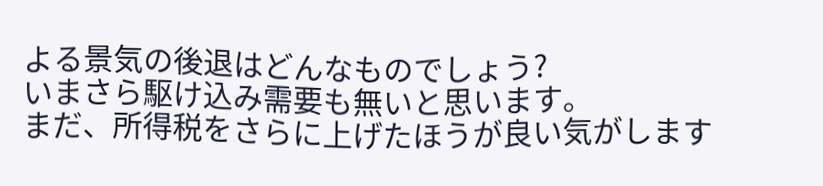よる景気の後退はどんなものでしょう?
いまさら駆け込み需要も無いと思います。
まだ、所得税をさらに上げたほうが良い気がします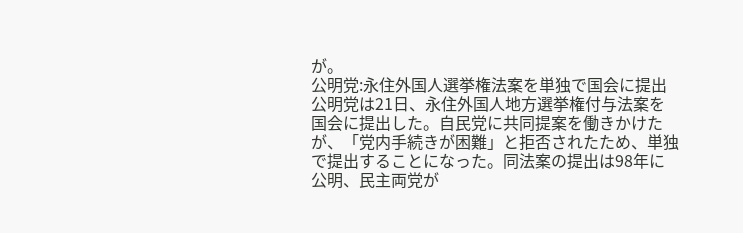が。
公明党:永住外国人選挙権法案を単独で国会に提出
公明党は21日、永住外国人地方選挙権付与法案を国会に提出した。自民党に共同提案を働きかけたが、「党内手続きが困難」と拒否されたため、単独で提出することになった。同法案の提出は98年に公明、民主両党が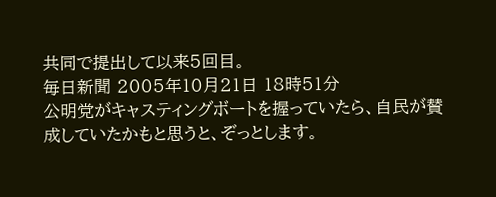共同で提出して以来5回目。
毎日新聞 2005年10月21日 18時51分
公明党がキャスティングボートを握っていたら、自民が賛成していたかもと思うと、ぞっとします。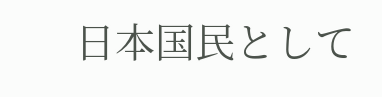日本国民として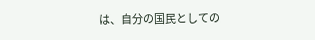は、自分の国民としての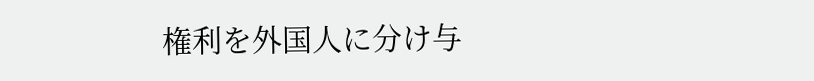権利を外国人に分け与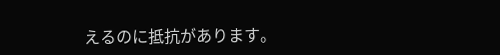えるのに抵抗があります。